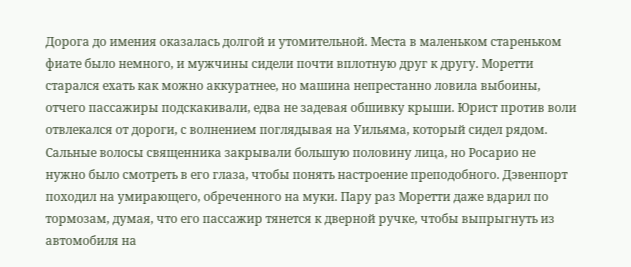Дорога до имения оказалась долгой и утомительной. Места в маленьком стареньком фиате было немного, и мужчины сидели почти вплотную друг к другу. Моретти старался ехать как можно аккуратнее, но машина непрестанно ловила выбоины, отчего пассажиры подскакивали, едва не задевая обшивку крыши. Юрист против воли отвлекался от дороги, с волнением поглядывая на Уильяма, который сидел рядом. Сальные волосы священника закрывали большую половину лица, но Росарио не нужно было смотреть в его глаза, чтобы понять настроение преподобного. Дэвенпорт походил на умирающего, обреченного на муки. Пару раз Моретти даже вдарил по тормозам, думая, что его пассажир тянется к дверной ручке, чтобы выпрыгнуть из автомобиля на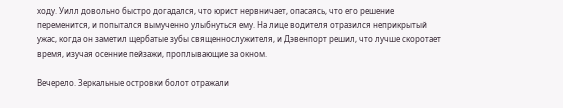ходу. Уилл довольно быстро догадался, что юрист нервничает, опасаясь, что его решение переменится, и попытался вымученно улыбнуться ему. На лице водителя отразился неприкрытый ужас, когда он заметил щербатые зубы священнослужителя, и Дэвенпорт решил, что лучше скоротает время, изучая осенние пейзажи, проплывающие за окном.

Вечерело. Зеркальные островки болот отражали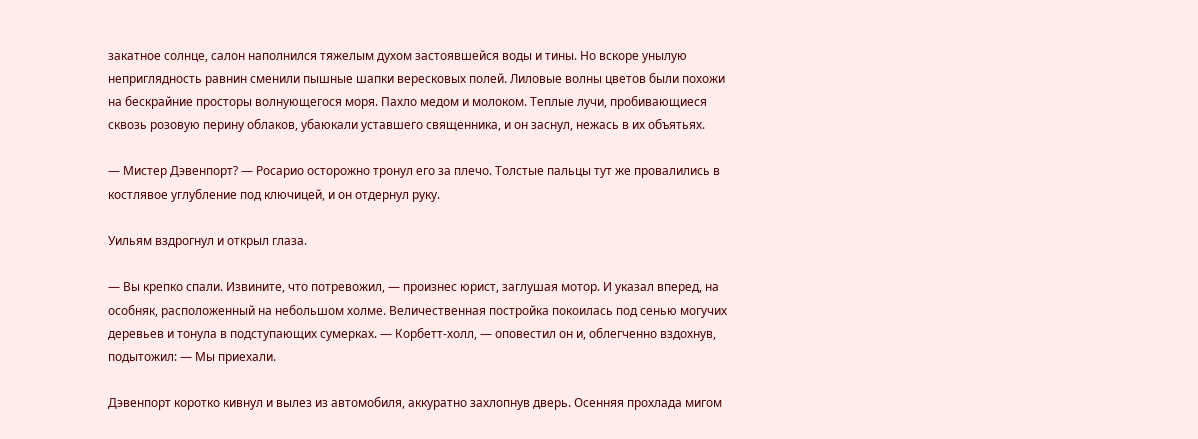закатное солнце, салон наполнился тяжелым духом застоявшейся воды и тины. Но вскоре унылую неприглядность равнин сменили пышные шапки вересковых полей. Лиловые волны цветов были похожи на бескрайние просторы волнующегося моря. Пахло медом и молоком. Теплые лучи, пробивающиеся сквозь розовую перину облаков, убаюкали уставшего священника, и он заснул, нежась в их объятьях.

— Мистер Дэвенпорт? — Росарио осторожно тронул его за плечо. Толстые пальцы тут же провалились в костлявое углубление под ключицей, и он отдернул руку.

Уильям вздрогнул и открыл глаза.

— Вы крепко спали. Извините, что потревожил, — произнес юрист, заглушая мотор. И указал вперед, на особняк, расположенный на небольшом холме. Величественная постройка покоилась под сенью могучих деревьев и тонула в подступающих сумерках. — Корбетт-холл, — оповестил он и, облегченно вздохнув, подытожил: — Мы приехали.

Дэвенпорт коротко кивнул и вылез из автомобиля, аккуратно захлопнув дверь. Осенняя прохлада мигом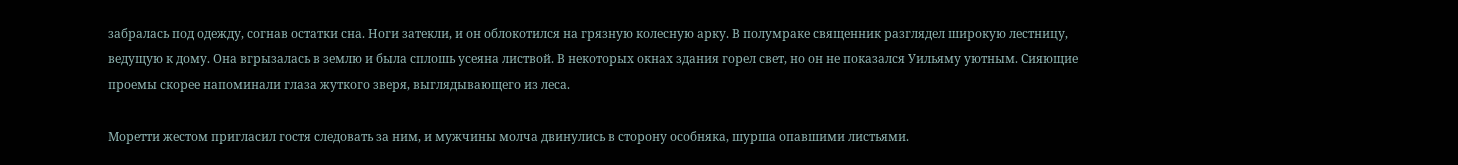забралась под одежду, согнав остатки сна. Ноги затекли, и он облокотился на грязную колесную арку. В полумраке священник разглядел широкую лестницу, ведущую к дому. Она вгрызалась в землю и была сплошь усеяна листвой. В некоторых окнах здания горел свет, но он не показался Уильяму уютным. Сияющие проемы скорее напоминали глаза жуткого зверя, выглядывающего из леса.

Моретти жестом пригласил гостя следовать за ним, и мужчины молча двинулись в сторону особняка, шурша опавшими листьями.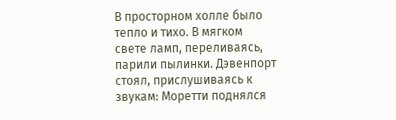В просторном холле было тепло и тихо. В мягком свете ламп, переливаясь, парили пылинки. Дэвенпорт стоял, прислушиваясь к звукам: Моретти поднялся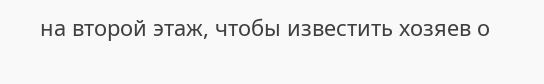на второй этаж, чтобы известить хозяев о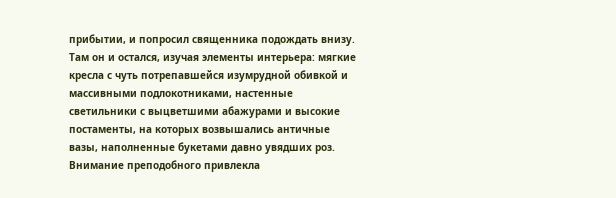прибытии, и попросил священника подождать внизу. Там он и остался, изучая элементы интерьера: мягкие кресла с чуть потрепавшейся изумрудной обивкой и массивными подлокотниками, настенные светильники с выцветшими абажурами и высокие постаменты, на которых возвышались античные вазы, наполненные букетами давно увядших роз. Внимание преподобного привлекла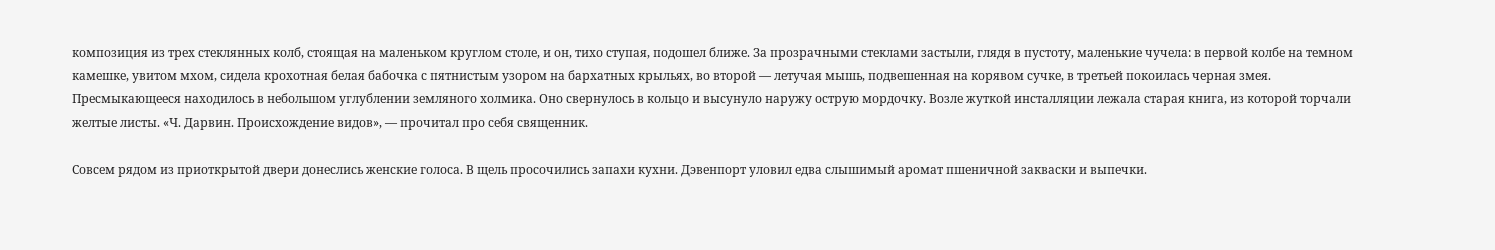композиция из трех стеклянных колб, стоящая на маленьком круглом столе, и он, тихо ступая, подошел ближе. За прозрачными стеклами застыли, глядя в пустоту, маленькие чучела: в первой колбе на темном камешке, увитом мхом, сидела крохотная белая бабочка с пятнистым узором на бархатных крыльях, во второй — летучая мышь, подвешенная на корявом сучке, в третьей покоилась черная змея. Пресмыкающееся находилось в небольшом углублении земляного холмика. Оно свернулось в кольцо и высунуло наружу острую мордочку. Возле жуткой инсталляции лежала старая книга, из которой торчали желтые листы. «Ч. Дарвин. Происхождение видов», — прочитал про себя священник.

Совсем рядом из приоткрытой двери донеслись женские голоса. В щель просочились запахи кухни. Дэвенпорт уловил едва слышимый аромат пшеничной закваски и выпечки.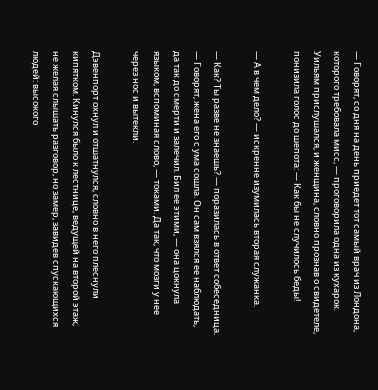— Говорят, со дня на день приедет тот самый врач из Лондона, которого требовала мисс, — проговорила одна из кухарок. Уильям прислушался, и женщина, словно прознав о свидетеле, понизила голос до шепота: — Как бы не случилось беды!

— А в чем дело? — искренне изумилась вторая служанка.

— Как? Ты разве не знаешь? — поразилась в ответ собеседница. — Говорят, жена его с ума сошла. Он сам взялся ее наблюдать, да так до смерти и залечил. Бил ее этими, — она цокнула языком, вспоминая слово, — токами. Да так, что мозги у нее через нос и вытекли.

Дэвенпорт охнул и отшатнулся, словно в него плеснули кипятком. Кинулся было к лестнице, ведущей на второй этаж, не желая слышать разговор, но замер, завидев спускающихся людей: высокого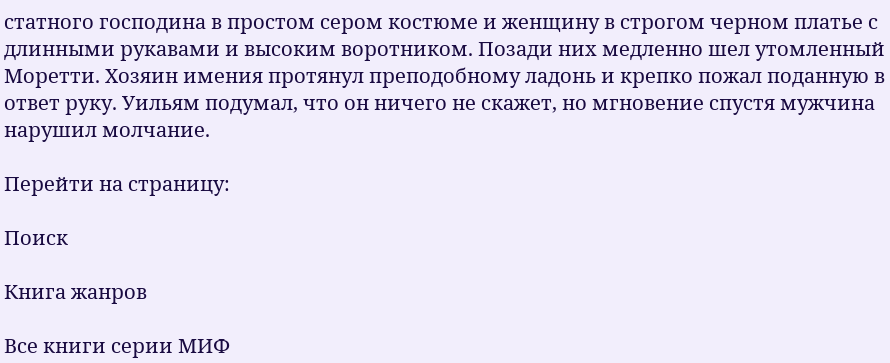статного господина в простом сером костюме и женщину в строгом черном платье с длинными рукавами и высоким воротником. Позади них медленно шел утомленный Моретти. Хозяин имения протянул преподобному ладонь и крепко пожал поданную в ответ руку. Уильям подумал, что он ничего не скажет, но мгновение спустя мужчина нарушил молчание.

Перейти на страницу:

Поиск

Книга жанров

Все книги серии МИФ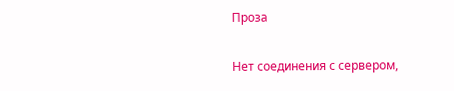Проза

Нет соединения с сервером,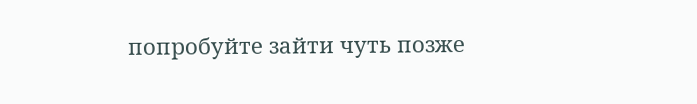попробуйте зайти чуть позже